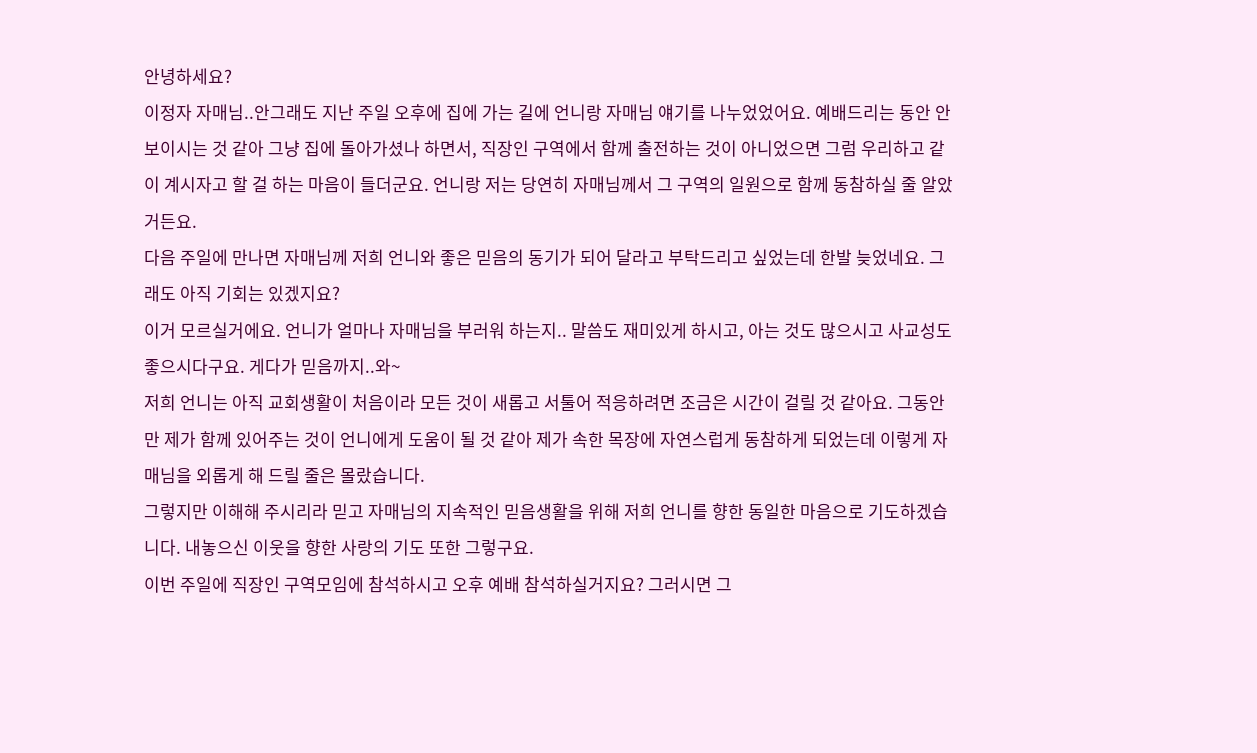안녕하세요?
이정자 자매님..안그래도 지난 주일 오후에 집에 가는 길에 언니랑 자매님 얘기를 나누었었어요. 예배드리는 동안 안보이시는 것 같아 그냥 집에 돌아가셨나 하면서, 직장인 구역에서 함께 출전하는 것이 아니었으면 그럼 우리하고 같이 계시자고 할 걸 하는 마음이 들더군요. 언니랑 저는 당연히 자매님께서 그 구역의 일원으로 함께 동참하실 줄 알았거든요.
다음 주일에 만나면 자매님께 저희 언니와 좋은 믿음의 동기가 되어 달라고 부탁드리고 싶었는데 한발 늦었네요. 그래도 아직 기회는 있겠지요?
이거 모르실거에요. 언니가 얼마나 자매님을 부러워 하는지.. 말씀도 재미있게 하시고, 아는 것도 많으시고 사교성도 좋으시다구요. 게다가 믿음까지..와~
저희 언니는 아직 교회생활이 처음이라 모든 것이 새롭고 서툴어 적응하려면 조금은 시간이 걸릴 것 같아요. 그동안만 제가 함께 있어주는 것이 언니에게 도움이 될 것 같아 제가 속한 목장에 자연스럽게 동참하게 되었는데 이렇게 자매님을 외롭게 해 드릴 줄은 몰랐습니다.
그렇지만 이해해 주시리라 믿고 자매님의 지속적인 믿음생활을 위해 저희 언니를 향한 동일한 마음으로 기도하겠습니다. 내놓으신 이웃을 향한 사랑의 기도 또한 그렇구요.
이번 주일에 직장인 구역모임에 참석하시고 오후 예배 참석하실거지요? 그러시면 그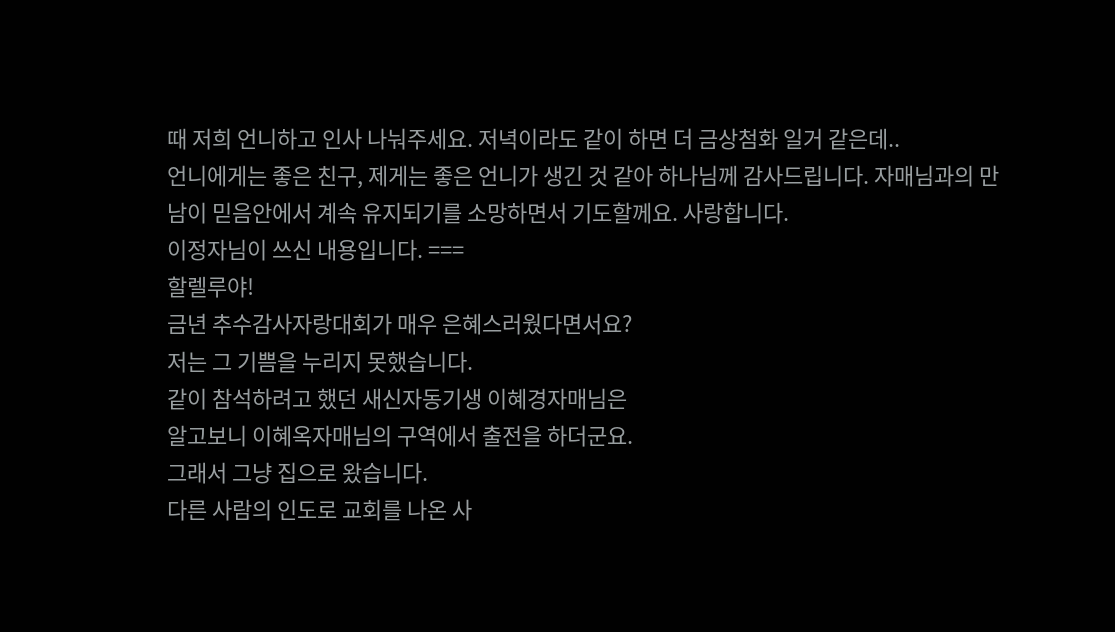때 저희 언니하고 인사 나눠주세요. 저녁이라도 같이 하면 더 금상첨화 일거 같은데..
언니에게는 좋은 친구, 제게는 좋은 언니가 생긴 것 같아 하나님께 감사드립니다. 자매님과의 만남이 믿음안에서 계속 유지되기를 소망하면서 기도할께요. 사랑합니다.
이정자님이 쓰신 내용입니다. ===
할렐루야!
금년 추수감사자랑대회가 매우 은혜스러웠다면서요?
저는 그 기쁨을 누리지 못했습니다.
같이 참석하려고 했던 새신자동기생 이혜경자매님은
알고보니 이혜옥자매님의 구역에서 출전을 하더군요.
그래서 그냥 집으로 왔습니다.
다른 사람의 인도로 교회를 나온 사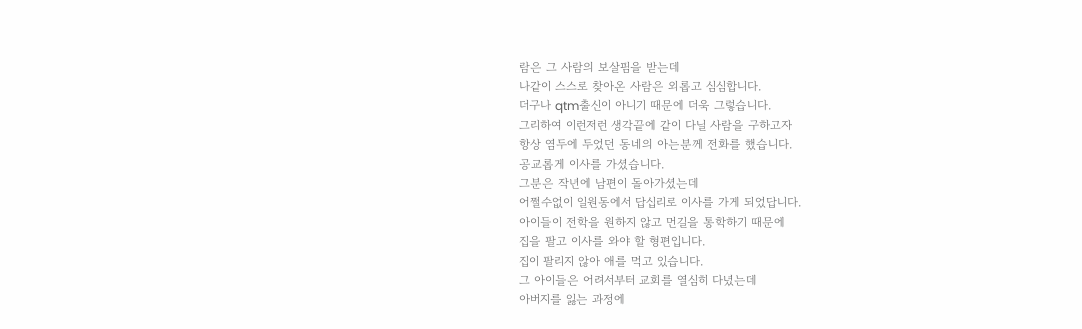람은 그 사람의 보살핌을 받는데
나같이 스스로 찾아온 사람은 외롭고 심심합니다.
더구나 qtm출신이 아니기 때문에 더욱 그렇습니다.
그리하여 이런저런 생각끝에 같이 다닐 사람을 구하고자
항상 염두에 두었던 동네의 아는분께 전화를 했습니다.
공교롭게 이사를 가셨습니다.
그분은 작년에 남편이 돌아가셨는데
어쩔수없이 일원동에서 답십리로 이사를 가게 되었답니다.
아이들이 전학을 원하지 않고 먼길을 통학하기 때문에
집을 팔고 이사를 와야 할 형편입니다.
집이 팔리지 않아 애를 먹고 있습니다.
그 아이들은 어려서부터 교회를 열심히 다녔는데
아버지를 잃는 과정에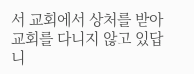서 교회에서 상처를 받아
교회를 다니지 않고 있답니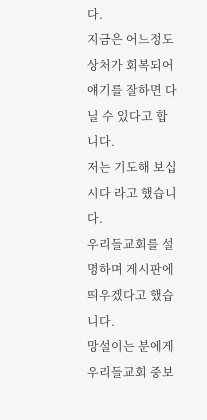다.
지금은 어느정도 상처가 회복되어 얘기를 잘하면 다닐 수 있다고 합니다.
저는 기도해 보십시다 라고 했습니다.
우리들교회를 설명하며 게시판에 띄우겠다고 했습니다.
망설이는 분에게 우리들교회 중보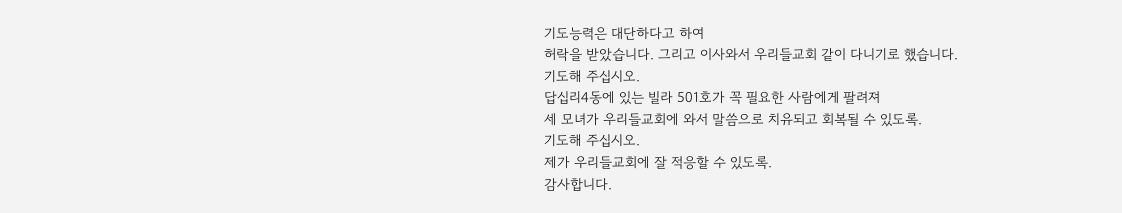기도능력은 대단하다고 하여
허락을 받았습니다. 그리고 이사와서 우리들교회 같이 다니기로 했습니다.
기도해 주십시오.
답십리4동에 있는 빌라 501호가 꼭 필요한 사람에게 팔려져
세 모녀가 우리들교회에 와서 말씀으로 치유되고 회복될 수 있도록.
기도해 주십시오.
제가 우리들교회에 잘 적응할 수 있도록.
감사합니다.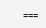===